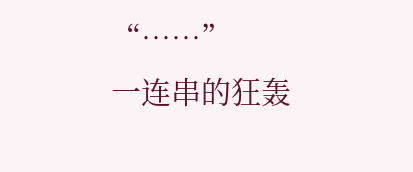“……”
一连串的狂轰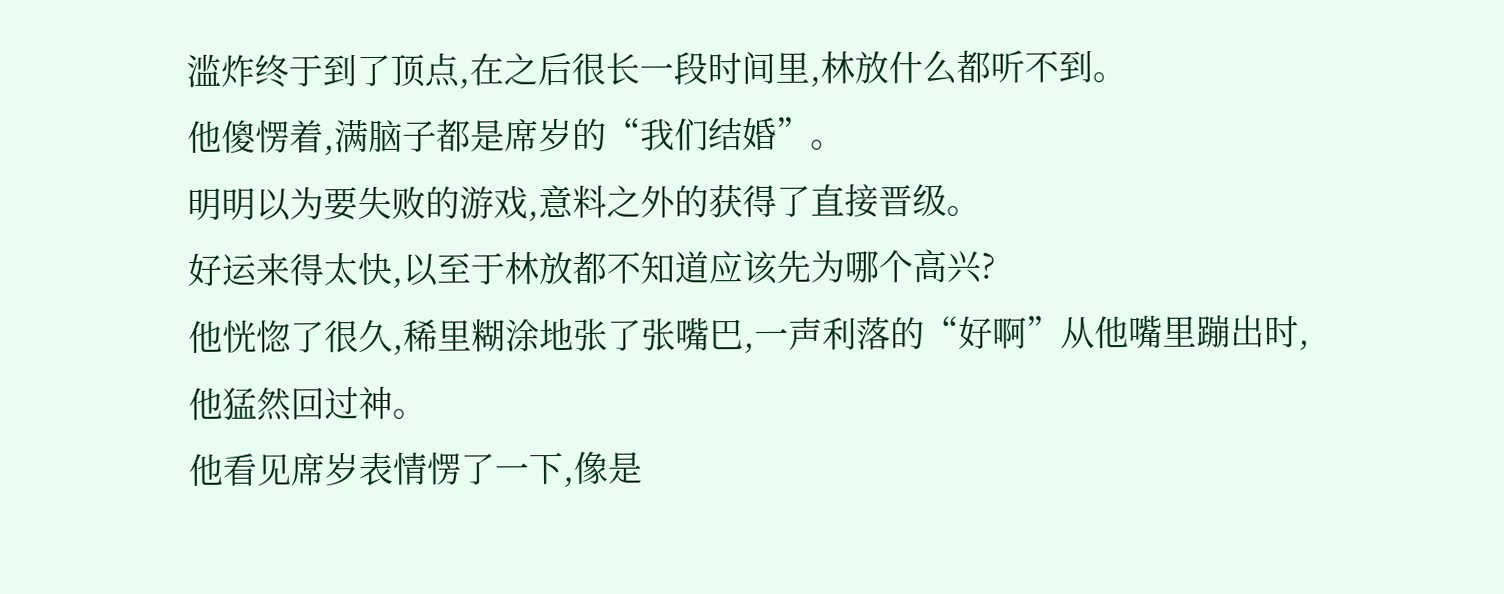滥炸终于到了顶点,在之后很长一段时间里,林放什么都听不到。
他傻愣着,满脑子都是席岁的“我们结婚”。
明明以为要失败的游戏,意料之外的获得了直接晋级。
好运来得太快,以至于林放都不知道应该先为哪个高兴?
他恍惚了很久,稀里糊涂地张了张嘴巴,一声利落的“好啊”从他嘴里蹦出时,他猛然回过神。
他看见席岁表情愣了一下,像是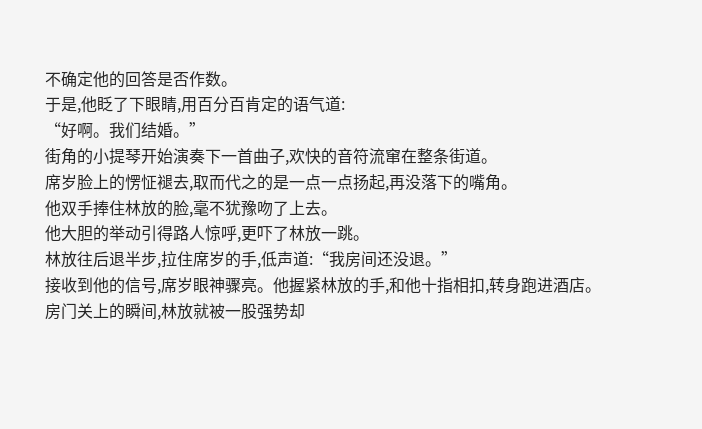不确定他的回答是否作数。
于是,他眨了下眼睛,用百分百肯定的语气道:
“好啊。我们结婚。”
街角的小提琴开始演奏下一首曲子,欢快的音符流窜在整条街道。
席岁脸上的愣怔褪去,取而代之的是一点一点扬起,再没落下的嘴角。
他双手捧住林放的脸,毫不犹豫吻了上去。
他大胆的举动引得路人惊呼,更吓了林放一跳。
林放往后退半步,拉住席岁的手,低声道:“我房间还没退。”
接收到他的信号,席岁眼神骤亮。他握紧林放的手,和他十指相扣,转身跑进酒店。
房门关上的瞬间,林放就被一股强势却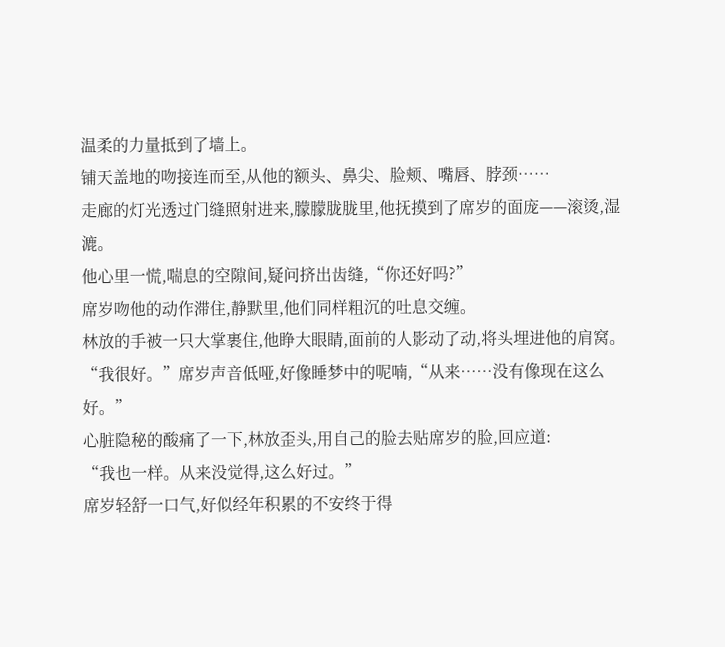温柔的力量抵到了墙上。
铺天盖地的吻接连而至,从他的额头、鼻尖、脸颊、嘴唇、脖颈……
走廊的灯光透过门缝照射进来,朦朦胧胧里,他抚摸到了席岁的面庞——滚烫,湿漉。
他心里一慌,喘息的空隙间,疑问挤出齿缝,“你还好吗?”
席岁吻他的动作滞住,静默里,他们同样粗沉的吐息交缠。
林放的手被一只大掌裹住,他睁大眼睛,面前的人影动了动,将头埋进他的肩窝。
“我很好。”席岁声音低哑,好像睡梦中的呢喃,“从来……没有像现在这么好。”
心脏隐秘的酸痛了一下,林放歪头,用自己的脸去贴席岁的脸,回应道:
“我也一样。从来没觉得,这么好过。”
席岁轻舒一口气,好似经年积累的不安终于得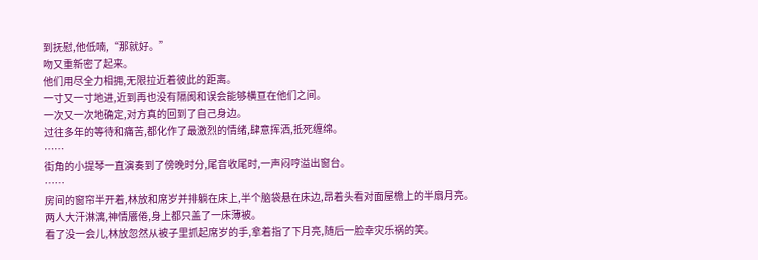到抚慰,他低喃,“那就好。”
吻又重新密了起来。
他们用尽全力相拥,无限拉近着彼此的距离。
一寸又一寸地进,近到再也没有隔阂和误会能够横亘在他们之间。
一次又一次地确定,对方真的回到了自己身边。
过往多年的等待和痛苦,都化作了最激烈的情绪,肆意挥洒,抵死缠绵。
……
街角的小提琴一直演奏到了傍晚时分,尾音收尾时,一声闷哼溢出窗台。
……
房间的窗帘半开着,林放和席岁并排躺在床上,半个脑袋悬在床边,昂着头看对面屋檐上的半扇月亮。
两人大汗淋漓,神情餍倦,身上都只盖了一床薄被。
看了没一会儿,林放忽然从被子里抓起席岁的手,拿着指了下月亮,随后一脸幸灾乐祸的笑。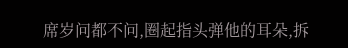席岁问都不问,圈起指头弹他的耳朵,拆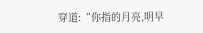穿道:“你指的月亮,明早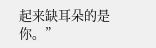起来缺耳朵的是你。”